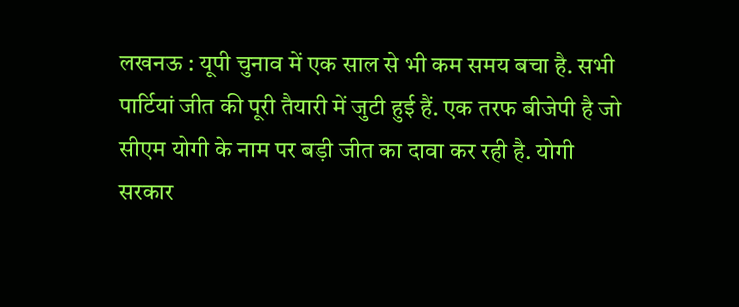लखनऊ : यूपी चुनाव में एक साल से भी कम समय बचा है. सभी पार्टियां जीत की पूरी तैयारी में जुटी हुई हैं. एक तरफ बीजेपी है जो सीएम योगी के नाम पर बड़ी जीत का दावा कर रही है. योगी सरकार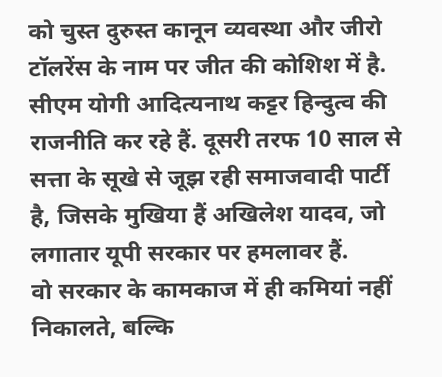को चुस्त दुरुस्त कानून व्यवस्था और जीरो टॉलरेंस के नाम पर जीत की कोशिश में है. सीएम योगी आदित्यनाथ कट्टर हिन्दुत्व की राजनीति कर रहे हैं. दूसरी तरफ 10 साल से सत्ता के सूखे से जूझ रही समाजवादी पार्टी है, जिसके मुखिया हैं अखिलेश यादव, जो लगातार यूपी सरकार पर हमलावर हैं.
वो सरकार के कामकाज में ही कमियां नहीं निकालते, बल्कि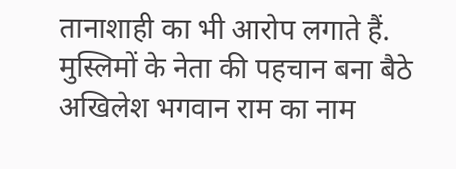तानाशाही का भी आरोप लगाते हैं. मुस्लिमों के नेता की पहचान बना बैठे अखिलेश भगवान राम का नाम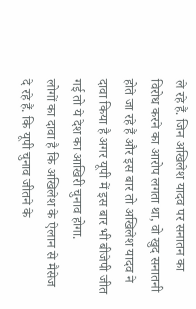ले रहे हैं. जिन अखिलेश यादव पर सनातन का विरोध करने का आरोप लगता था, वो खुद सनातनी होते जा रहे हैं और इस बार तो अखिलेश यादव ने दावा किया है अगर यूपी में इस बार भी बीजेपी जीत गई तो ये देश का आखिरी चुनाव होगा.
लोगों का दावा है कि अखिलेश के ऐलान से मैसेज दे रहे हैं. कि यूपी चुनाव जीतने के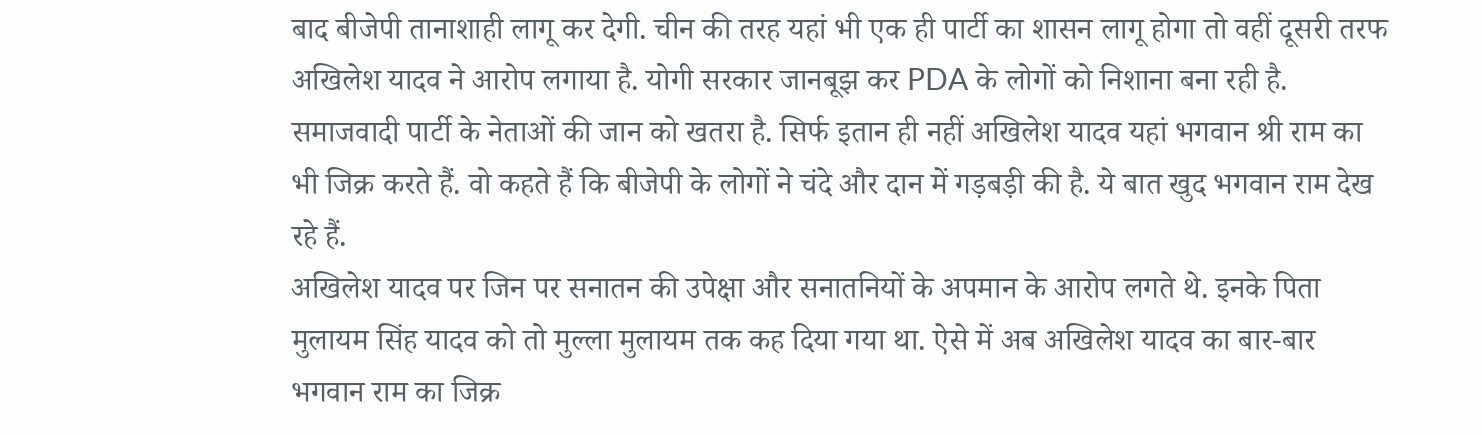बाद बीजेपी तानाशाही लागू कर देगी. चीन की तरह यहां भी एक ही पार्टी का शासन लागू होगा तो वहीं दूसरी तरफ अखिलेश यादव ने आरोप लगाया है. योगी सरकार जानबूझ कर PDA के लोगों को निशाना बना रही है. समाजवादी पार्टी के नेताओं की जान को खतरा है. सिर्फ इतान ही नहीं अखिलेश यादव यहां भगवान श्री राम का भी जिक्र करते हैं. वो कहते हैं कि बीजेपी के लोगों ने चंदे और दान में गड़बड़ी की है. ये बात खुद भगवान राम देख रहे हैं.
अखिलेश यादव पर जिन पर सनातन की उपेक्षा और सनातनियों के अपमान के आरोप लगते थे. इनके पिता मुलायम सिंह यादव को तो मुल्ला मुलायम तक कह दिया गया था. ऐसे में अब अखिलेश यादव का बार-बार भगवान राम का जिक्र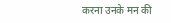करना उनके मन की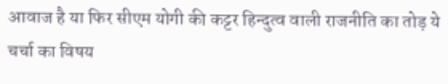आवाज है या फिर सीएम योगी की कट्टर हिन्दुत्व वाली राजनीति का तोड़ ये चर्चा का विषय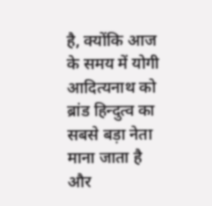है, क्योंकि आज के समय में योगी आदित्यनाथ को ब्रांड हिन्दुत्व का सबसे बड़ा नेता माना जाता है और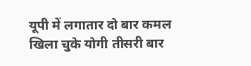यूपी में लगातार दो बार कमल खिला चुके योगी तीसरी बार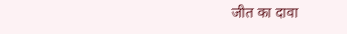जीत का दावा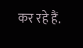कर रहे हैं.